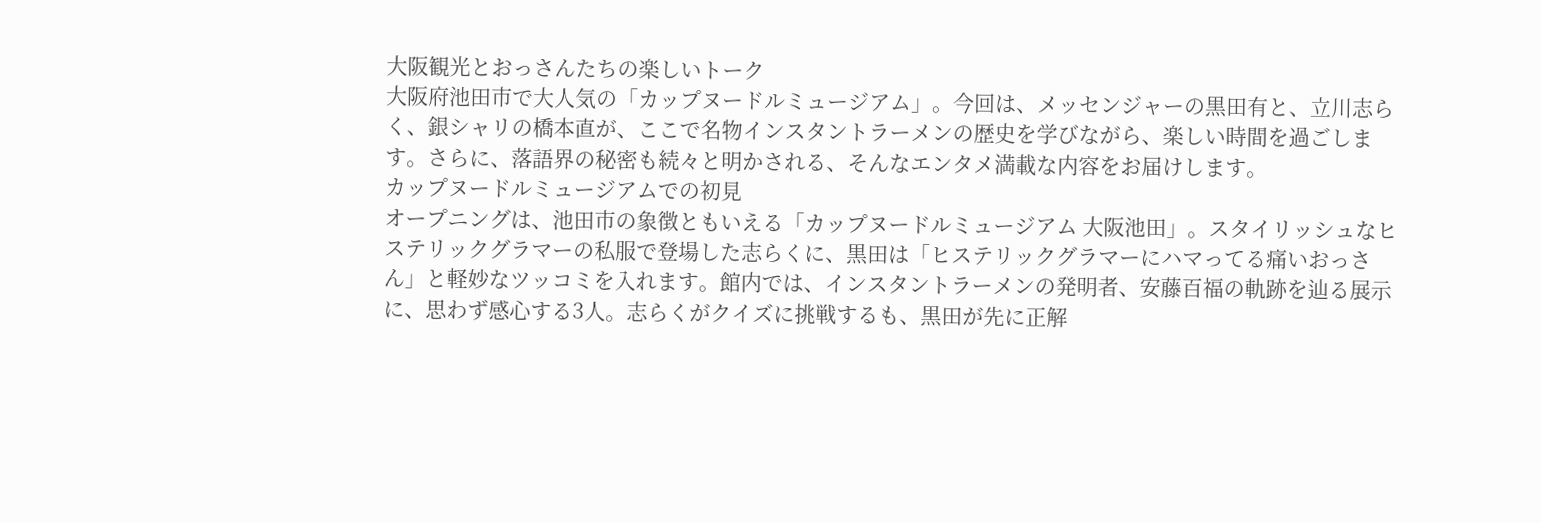大阪観光とおっさんたちの楽しいトーク
大阪府池田市で大人気の「カップヌードルミュージアム」。今回は、メッセンジャーの黒田有と、立川志らく、銀シャリの橋本直が、ここで名物インスタントラーメンの歴史を学びながら、楽しい時間を過ごします。さらに、落語界の秘密も続々と明かされる、そんなエンタメ満載な内容をお届けします。
カップヌードルミュージアムでの初見
オープニングは、池田市の象徴ともいえる「カップヌードルミュージアム 大阪池田」。スタイリッシュなヒステリックグラマーの私服で登場した志らくに、黒田は「ヒステリックグラマーにハマってる痛いおっさん」と軽妙なツッコミを入れます。館内では、インスタントラーメンの発明者、安藤百福の軌跡を辿る展示に、思わず感心する3人。志らくがクイズに挑戦するも、黒田が先に正解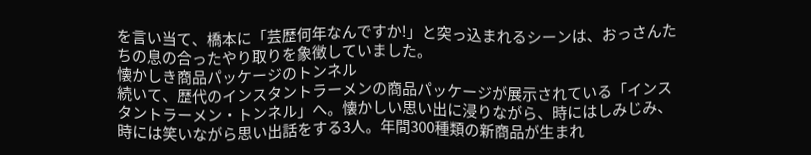を言い当て、橋本に「芸歴何年なんですか!」と突っ込まれるシーンは、おっさんたちの息の合ったやり取りを象徴していました。
懐かしき商品パッケージのトンネル
続いて、歴代のインスタントラーメンの商品パッケージが展示されている「インスタントラーメン・トンネル」へ。懐かしい思い出に浸りながら、時にはしみじみ、時には笑いながら思い出話をする3人。年間300種類の新商品が生まれ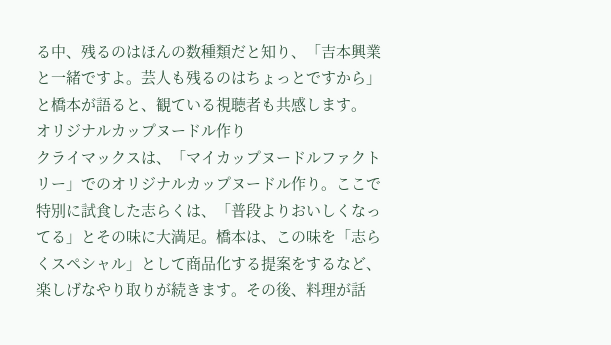る中、残るのはほんの数種類だと知り、「吉本興業と一緒ですよ。芸人も残るのはちょっとですから」と橋本が語ると、観ている視聴者も共感します。
オリジナルカップヌードル作り
クライマックスは、「マイカップヌードルファクトリー」でのオリジナルカップヌードル作り。ここで特別に試食した志らくは、「普段よりおいしくなってる」とその味に大満足。橋本は、この味を「志らくスペシャル」として商品化する提案をするなど、楽しげなやり取りが続きます。その後、料理が話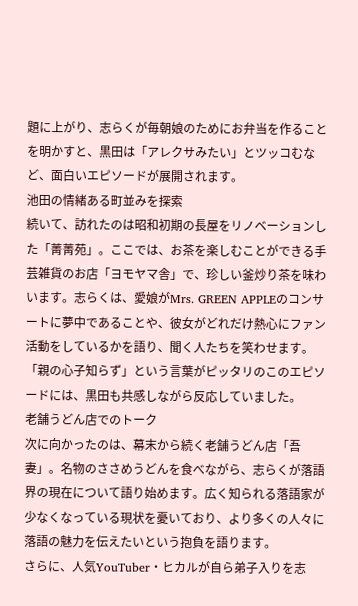題に上がり、志らくが毎朝娘のためにお弁当を作ることを明かすと、黒田は「アレクサみたい」とツッコむなど、面白いエピソードが展開されます。
池田の情緒ある町並みを探索
続いて、訪れたのは昭和初期の長屋をリノベーションした「菁菁苑」。ここでは、お茶を楽しむことができる手芸雑貨のお店「ヨモヤマ舎」で、珍しい釜炒り茶を味わいます。志らくは、愛娘がMrs. GREEN APPLEのコンサートに夢中であることや、彼女がどれだけ熱心にファン活動をしているかを語り、聞く人たちを笑わせます。「親の心子知らず」という言葉がピッタリのこのエピソードには、黒田も共感しながら反応していました。
老舗うどん店でのトーク
次に向かったのは、幕末から続く老舗うどん店「吾妻」。名物のささめうどんを食べながら、志らくが落語界の現在について語り始めます。広く知られる落語家が少なくなっている現状を憂いており、より多くの人々に落語の魅力を伝えたいという抱負を語ります。
さらに、人気YouTuber・ヒカルが自ら弟子入りを志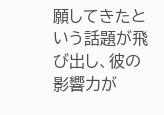願してきたという話題が飛び出し、彼の影響力が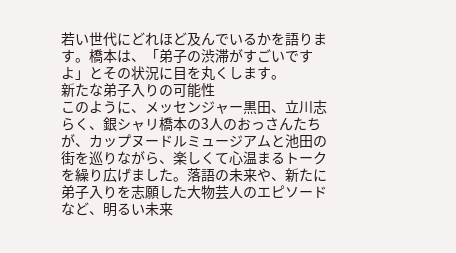若い世代にどれほど及んでいるかを語ります。橋本は、「弟子の渋滞がすごいですよ」とその状況に目を丸くします。
新たな弟子入りの可能性
このように、メッセンジャー黒田、立川志らく、銀シャリ橋本の3人のおっさんたちが、カップヌードルミュージアムと池田の街を巡りながら、楽しくて心温まるトークを繰り広げました。落語の未来や、新たに弟子入りを志願した大物芸人のエピソードなど、明るい未来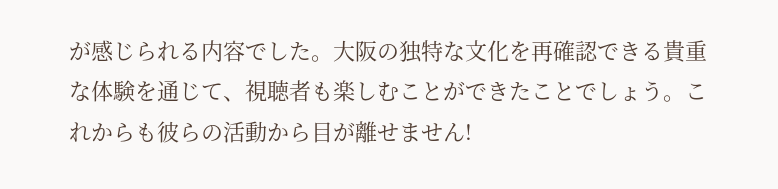が感じられる内容でした。大阪の独特な文化を再確認できる貴重な体験を通じて、視聴者も楽しむことができたことでしょう。これからも彼らの活動から目が離せません!